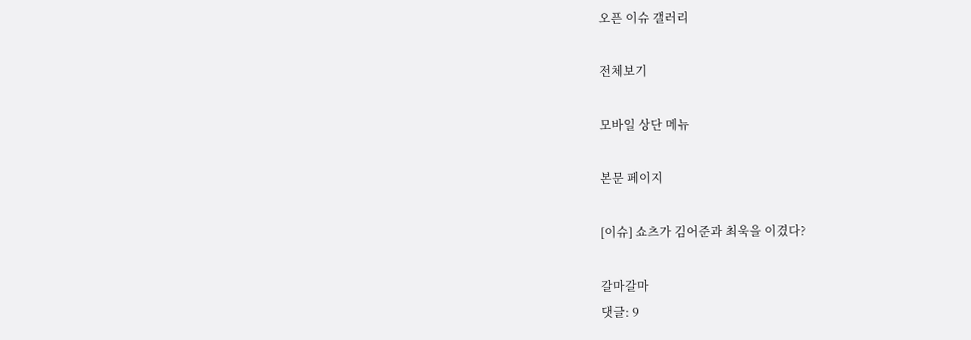오픈 이슈 갤러리

전체보기

모바일 상단 메뉴

본문 페이지

[이슈] 쇼츠가 김어준과 최욱을 이겼다?

갈마갈마
댓글: 9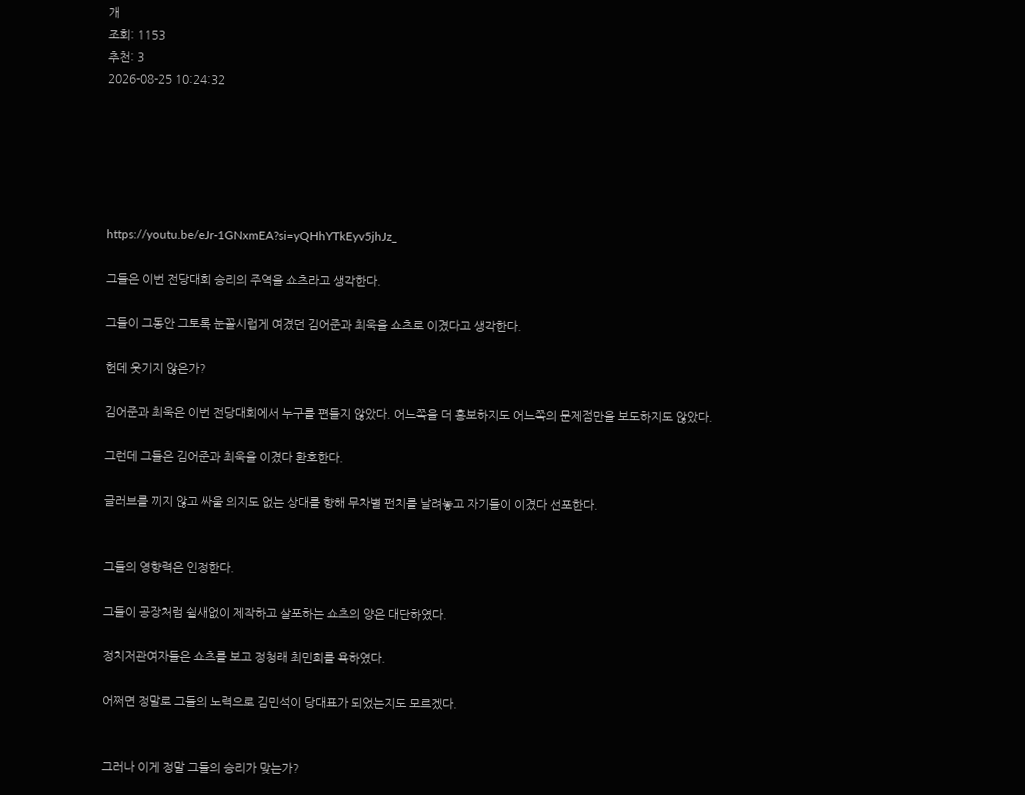개
조회: 1153
추천: 3
2026-08-25 10:24:32






https://youtu.be/eJr-1GNxmEA?si=yQHhYTkEyv5jhJz_

그들은 이번 전당대회 승리의 주역을 쇼츠라고 생각한다.

그들이 그동안 그토록 눈꼴시럽게 여겼던 김어준과 최욱을 쇼츠로 이겼다고 생각한다.

헌데 웃기지 않은가?

김어준과 최욱은 이번 전당대회에서 누구를 편들지 않았다. 어느쪽을 더 홍보하지도 어느쪽의 문제점만을 보도하지도 않았다.

그런데 그들은 김어준과 최욱을 이겼다 환호한다.

글러브를 끼지 않고 싸울 의지도 없는 상대를 향해 무차별 펀치를 날려놓고 자기들이 이겼다 선포한다.


그들의 영향력은 인정한다.

그들이 공장처럼 쉴새없이 제작하고 살포하는 쇼츠의 양은 대단하였다.

정치저관여자들은 쇼츠를 보고 정청래 최민희를 욕하였다.

어쩌면 정말로 그들의 노력으로 김민석이 당대표가 되었는지도 모르겠다.


그러나 이게 정말 그들의 승리가 맞는가?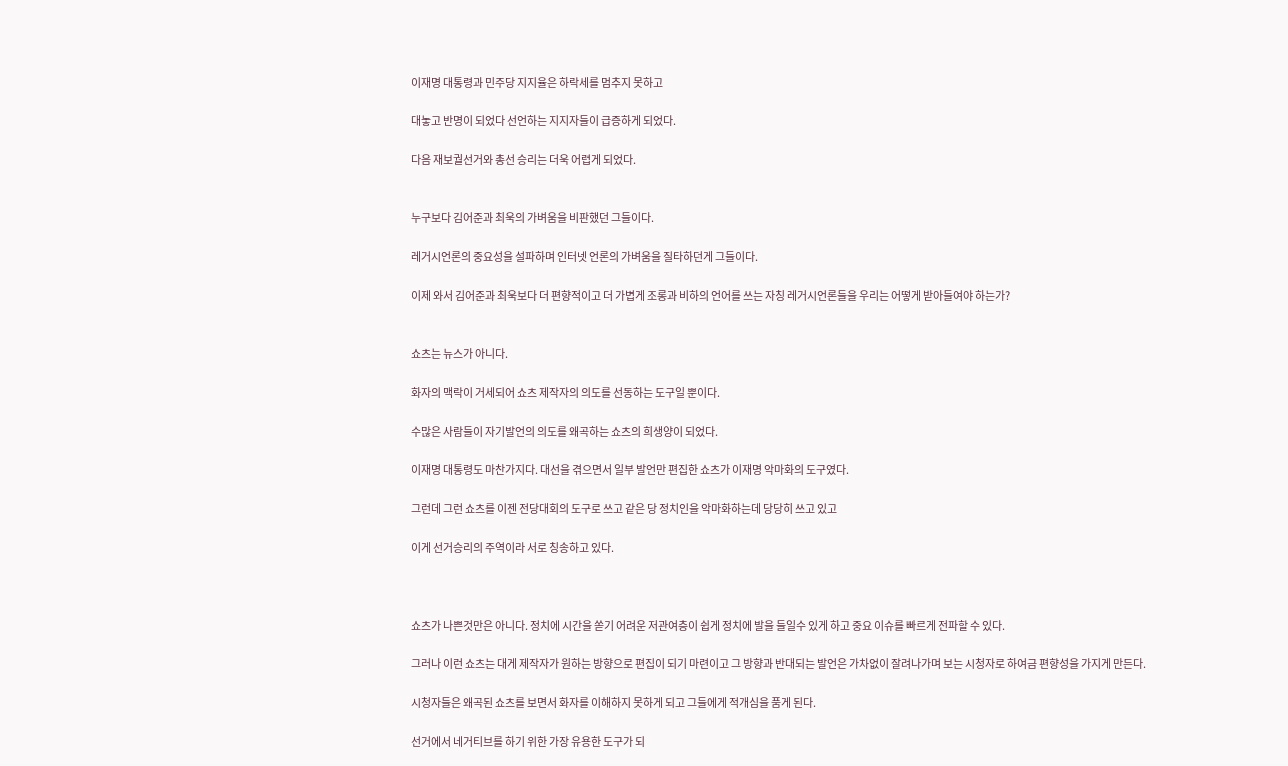이재명 대통령과 민주당 지지율은 하락세를 멈추지 못하고

대놓고 반명이 되었다 선언하는 지지자들이 급증하게 되었다.

다음 재보궐선거와 총선 승리는 더욱 어렵게 되었다.


누구보다 김어준과 최욱의 가벼움을 비판했던 그들이다.

레거시언론의 중요성을 설파하며 인터넷 언론의 가벼움을 질타하던게 그들이다.

이제 와서 김어준과 최욱보다 더 편향적이고 더 가볍게 조롱과 비하의 언어를 쓰는 자칭 레거시언론들을 우리는 어떻게 받아들여야 하는가?


쇼츠는 뉴스가 아니다.

화자의 맥락이 거세되어 쇼츠 제작자의 의도를 선동하는 도구일 뿐이다.

수많은 사람들이 자기발언의 의도를 왜곡하는 쇼츠의 희생양이 되었다.

이재명 대통령도 마찬가지다. 대선을 겪으면서 일부 발언만 편집한 쇼츠가 이재명 악마화의 도구였다.

그런데 그런 쇼츠를 이젠 전당대회의 도구로 쓰고 같은 당 정치인을 악마화하는데 당당히 쓰고 있고

이게 선거승리의 주역이라 서로 칭송하고 있다.



쇼츠가 나쁜것만은 아니다. 정치에 시간을 쏟기 어려운 저관여층이 쉽게 정치에 발을 들일수 있게 하고 중요 이슈를 빠르게 전파할 수 있다.

그러나 이런 쇼츠는 대게 제작자가 원하는 방향으로 편집이 되기 마련이고 그 방향과 반대되는 발언은 가차없이 잘려나가며 보는 시청자로 하여금 편향성을 가지게 만든다.

시청자들은 왜곡된 쇼츠를 보면서 화자를 이해하지 못하게 되고 그들에게 적개심을 품게 된다.

선거에서 네거티브를 하기 위한 가장 유용한 도구가 되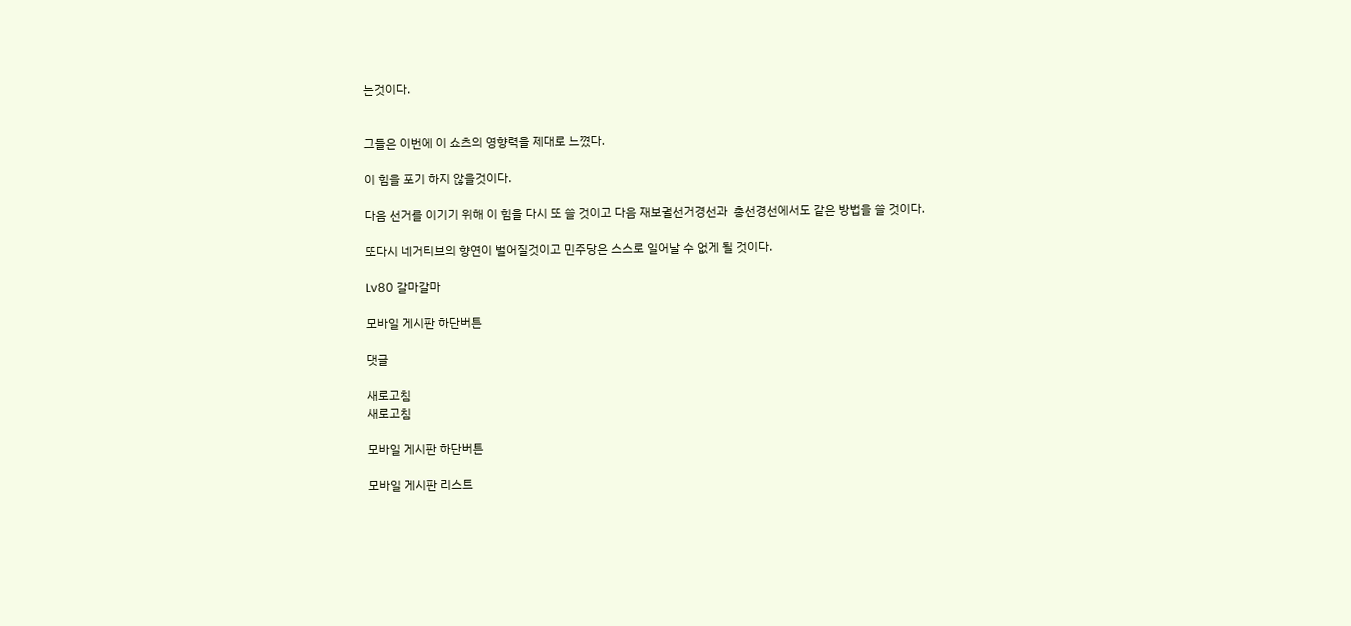는것이다.


그들은 이번에 이 쇼츠의 영향력을 제대로 느꼈다.

이 힘을 포기 하지 않을것이다.

다음 선거를 이기기 위해 이 힘을 다시 또 쓸 것이고 다음 재보궐선거경선과  총선경선에서도 같은 방법을 쓸 것이다.

또다시 네거티브의 향연이 벌어질것이고 민주당은 스스로 일어날 수 없게 될 것이다.

Lv80 갈마갈마

모바일 게시판 하단버튼

댓글

새로고침
새로고침

모바일 게시판 하단버튼

모바일 게시판 리스트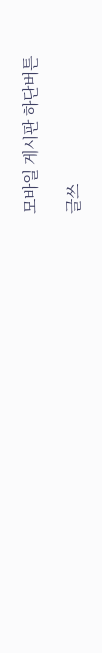모바일 게시판 하단버튼

글쓰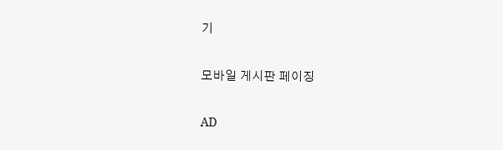기

모바일 게시판 페이징

AD